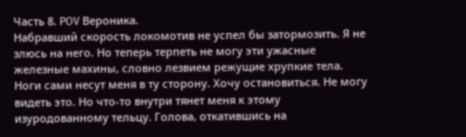Часть 8. POV Вероника.
Набравший скорость локомотив не успел бы затормозить. Я не злюсь на него. Но теперь терпеть не могу эти ужасные железные махины, словно лезвием режущие хрупкие тела.
Ноги сами несут меня в ту сторону. Хочу остановиться. Не могу видеть это. Но что-то внутри тянет меня к этому изуродованному тельцу. Голова, откатившись на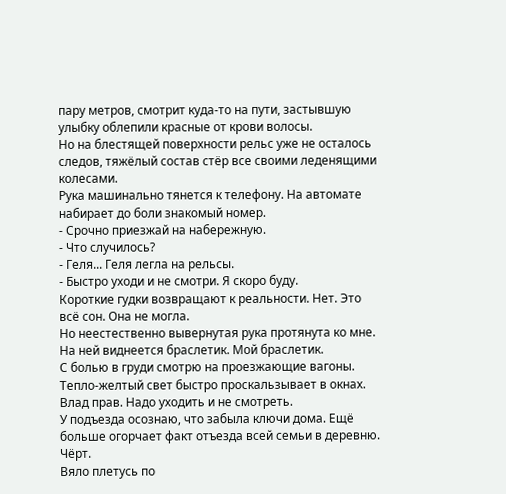пару метров, смотрит куда-то на пути, застывшую улыбку облепили красные от крови волосы.
Но на блестящей поверхности рельс уже не осталось следов, тяжёлый состав стёр все своими леденящими колесами.
Рука машинально тянется к телефону. На автомате набирает до боли знакомый номер.
- Срочно приезжай на набережную.
- Что случилось?
- Геля... Геля легла на рельсы.
- Быстро уходи и не смотри. Я скоро буду.
Короткие гудки возвращают к реальности. Нет. Это всё сон. Она не могла.
Но неестественно вывернутая рука протянута ко мне. На ней виднеется браслетик. Мой браслетик.
С болью в груди смотрю на проезжающие вагоны. Тепло-желтый свет быстро проскальзывает в окнах. Влад прав. Надо уходить и не смотреть.
У подъезда осознаю, что забыла ключи дома. Ещё больше огорчает факт отъезда всей семьи в деревню. Чёрт.
Вяло плетусь по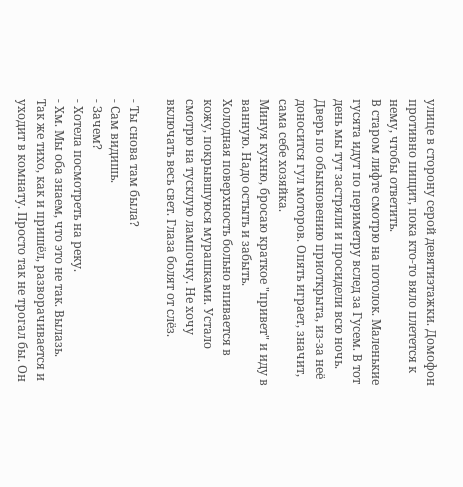улице в сторону серой девятиэтажки. Домофон противно пищит, пока кто-то вяло плетется к нему, чтобы ответить.
В старом лифте смотрю на потолок. Маленькие гусята идут по периметру вслед за Гусем. В тот день мы тут застряли и просидели всю ночь.
Дверь по обыкновению приоткрыта, из-за неё доносится гул моторов. Опять играет, значит, сама себе хозяйка.
Минуя кухню, бросаю краткое "привет" и иду в ванную. Надо остыть и забыть.
Холодная поверхность больно впивается в кожу, покрывшуюся мурашками. Устало смотрю на тусклую лампочку. Не хочу включать весь свет. Глаза болят от слёз.

- Ты снова там была?
- Сам видишь.
- Зачем?
- Хотела посмотреть на реку.
- Хм. Мы оба знаем, что это не так. Вылазь.
Так же тихо, как и пришёл, разворачивается и уходит в комнату. Просто так не трогал бы. Он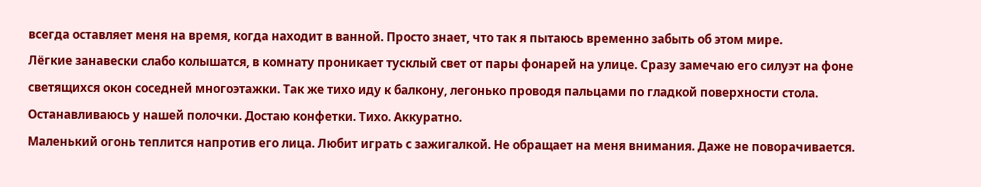всегда оставляет меня на время, когда находит в ванной. Просто знает, что так я пытаюсь временно забыть об этом мире.
Лёгкие занавески слабо колышатся, в комнату проникает тусклый свет от пары фонарей на улице. Сразу замечаю его силуэт на фоне светящихся окон соседней многоэтажки. Так же тихо иду к балкону, легонько проводя пальцами по гладкой поверхности стола. Останавливаюсь у нашей полочки. Достаю конфетки. Тихо. Аккуратно.
Маленький огонь теплится напротив его лица. Любит играть с зажигалкой. Не обращает на меня внимания. Даже не поворачивается.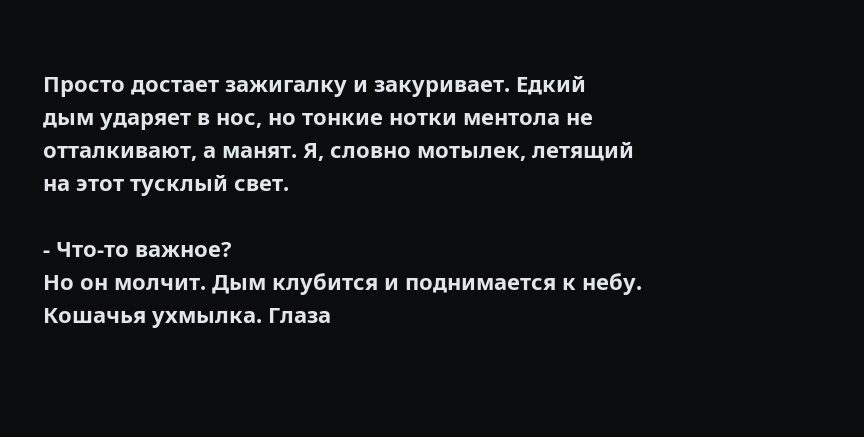Просто достает зажигалку и закуривает. Едкий дым ударяет в нос, но тонкие нотки ментола не отталкивают, а манят. Я, словно мотылек, летящий на этот тусклый свет.

- Что-то важное?
Но он молчит. Дым клубится и поднимается к небу. Кошачья ухмылка. Глаза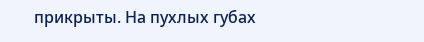прикрыты. На пухлых губах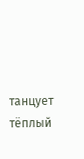танцует тёплый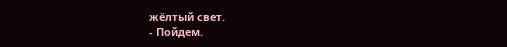жёлтый свет.
- Пойдем.